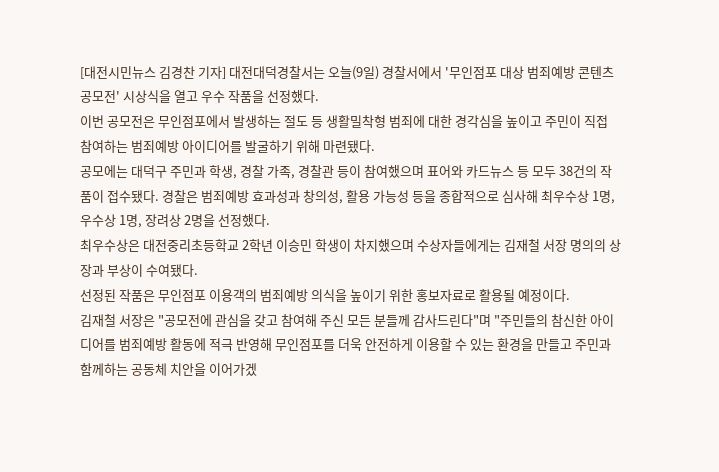[대전시민뉴스 김경찬 기자] 대전대덕경찰서는 오늘(9일) 경찰서에서 '무인점포 대상 범죄예방 콘텐츠 공모전' 시상식을 열고 우수 작품을 선정했다.
이번 공모전은 무인점포에서 발생하는 절도 등 생활밀착형 범죄에 대한 경각심을 높이고 주민이 직접 참여하는 범죄예방 아이디어를 발굴하기 위해 마련됐다.
공모에는 대덕구 주민과 학생, 경찰 가족, 경찰관 등이 참여했으며 표어와 카드뉴스 등 모두 38건의 작품이 접수됐다. 경찰은 범죄예방 효과성과 창의성, 활용 가능성 등을 종합적으로 심사해 최우수상 1명, 우수상 1명, 장려상 2명을 선정했다.
최우수상은 대전중리초등학교 2학년 이승민 학생이 차지했으며 수상자들에게는 김재철 서장 명의의 상장과 부상이 수여됐다.
선정된 작품은 무인점포 이용객의 범죄예방 의식을 높이기 위한 홍보자료로 활용될 예정이다.
김재철 서장은 "공모전에 관심을 갖고 참여해 주신 모든 분들께 감사드린다"며 "주민들의 참신한 아이디어를 범죄예방 활동에 적극 반영해 무인점포를 더욱 안전하게 이용할 수 있는 환경을 만들고 주민과 함께하는 공동체 치안을 이어가겠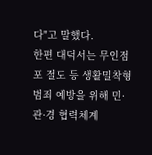다"고 말했다.
한편 대덕서는 무인점포 절도 등 생활밀착형 범죄 예방을 위해 민·관·경 협력체계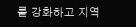를 강화하고 지역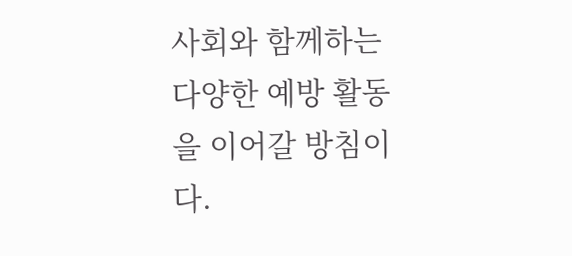사회와 함께하는 다양한 예방 활동을 이어갈 방침이다.